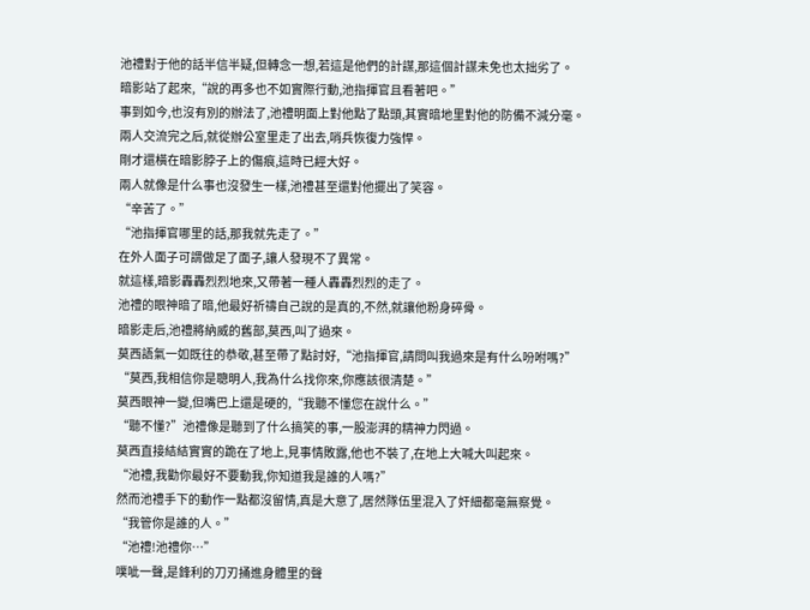池禮對于他的話半信半疑,但轉念一想,若這是他們的計謀,那這個計謀未免也太拙劣了。
暗影站了起來,“說的再多也不如實際行動,池指揮官且看著吧。”
事到如今,也沒有別的辦法了,池禮明面上對他點了點頭,其實暗地里對他的防備不減分毫。
兩人交流完之后,就從辦公室里走了出去,哨兵恢復力強悍。
剛才還橫在暗影脖子上的傷痕,這時已經大好。
兩人就像是什么事也沒發生一樣,池禮甚至還對他擺出了笑容。
“辛苦了。”
“池指揮官哪里的話,那我就先走了。”
在外人面子可謂做足了面子,讓人發現不了異常。
就這樣,暗影轟轟烈烈地來,又帶著一種人轟轟烈烈的走了。
池禮的眼神暗了暗,他最好祈禱自己說的是真的,不然,就讓他粉身碎骨。
暗影走后,池禮將納威的舊部,莫西,叫了過來。
莫西語氣一如既往的恭敬,甚至帶了點討好,“池指揮官,請問叫我過來是有什么吩咐嗎?”
“莫西,我相信你是聰明人,我為什么找你來,你應該很清楚。”
莫西眼神一變,但嘴巴上還是硬的,“我聽不懂您在說什么。”
“聽不懂?”池禮像是聽到了什么搞笑的事,一股澎湃的精神力閃過。
莫西直接結結實實的跪在了地上,見事情敗露,他也不裝了,在地上大喊大叫起來。
“池禮,我勸你最好不要動我,你知道我是誰的人嗎?”
然而池禮手下的動作一點都沒留情,真是大意了,居然隊伍里混入了奸細都毫無察覺。
“我管你是誰的人。”
“池禮!池禮你…”
噗呲一聲,是鋒利的刀刃捅進身體里的聲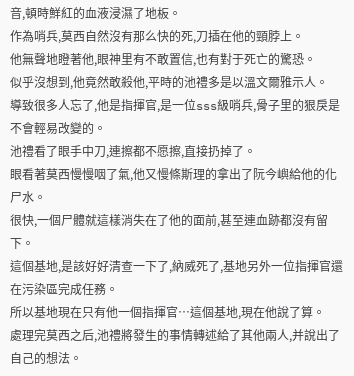音,頓時鮮紅的血液浸濕了地板。
作為哨兵,莫西自然沒有那么快的死,刀插在他的頸脖上。
他無聲地瞪著他,眼神里有不敢置信,也有對于死亡的驚恐。
似乎沒想到,他竟然敢殺他,平時的池禮多是以溫文爾雅示人。
導致很多人忘了,他是指揮官,是一位sss級哨兵,骨子里的狠戾是不會輕易改變的。
池禮看了眼手中刀,連擦都不愿擦,直接扔掉了。
眼看著莫西慢慢咽了氣,他又慢條斯理的拿出了阮今嶼給他的化尸水。
很快,一個尸體就這樣消失在了他的面前,甚至連血跡都沒有留下。
這個基地,是該好好清查一下了,納威死了,基地另外一位指揮官還在污染區完成任務。
所以基地現在只有他一個指揮官…這個基地,現在他說了算。
處理完莫西之后,池禮將發生的事情轉述給了其他兩人,并說出了自己的想法。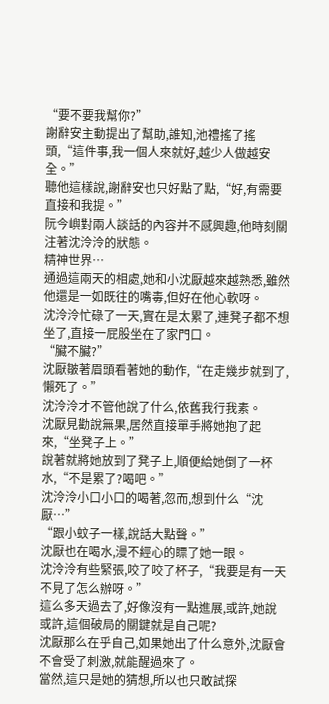“要不要我幫你?”
謝辭安主動提出了幫助,誰知,池禮搖了搖頭,“這件事,我一個人來就好,越少人做越安全。”
聽他這樣說,謝辭安也只好點了點,“好,有需要直接和我提。”
阮今嶼對兩人談話的內容并不感興趣,他時刻關注著沈泠泠的狀態。
精神世界…
通過這兩天的相處,她和小沈厭越來越熟悉,雖然他還是一如既往的嘴毒,但好在他心軟呀。
沈泠泠忙碌了一天,實在是太累了,連凳子都不想坐了,直接一屁股坐在了家門口。
“臟不臟?”
沈厭皺著眉頭看著她的動作,“在走幾步就到了,懶死了。”
沈泠泠才不管他說了什么,依舊我行我素。
沈厭見勸說無果,居然直接單手將她抱了起來,“坐凳子上。”
說著就將她放到了凳子上,順便給她倒了一杯水,“不是累了?喝吧。”
沈泠泠小口小口的喝著,忽而,想到什么“沈厭…”
“跟小蚊子一樣,說話大點聲。”
沈厭也在喝水,漫不經心的瞟了她一眼。
沈泠泠有些緊張,咬了咬了杯子,“我要是有一天不見了怎么辦呀。”
這么多天過去了,好像沒有一點進展,或許,她說或許,這個破局的關鍵就是自己呢?
沈厭那么在乎自己,如果她出了什么意外,沈厭會不會受了刺激,就能醒過來了。
當然,這只是她的猜想,所以也只敢試探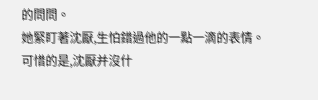的問問。
她緊盯著沈厭,生怕錯過他的一點一滴的表情。
可惜的是,沈厭并沒什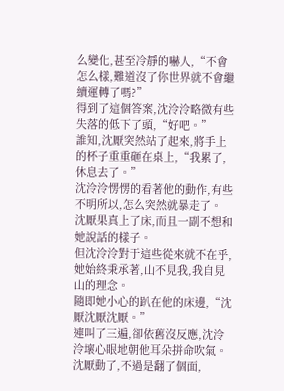么變化,甚至冷靜的嚇人,“不會怎么樣,難道沒了你世界就不會繼續運轉了嗎?”
得到了這個答案,沈泠泠略微有些失落的低下了頭,“好吧。”
誰知,沈厭突然站了起來,將手上的杯子重重砸在桌上,“我累了,休息去了。”
沈泠泠愣愣的看著他的動作,有些不明所以,怎么突然就暴走了。
沈厭果真上了床,而且一副不想和她說話的樣子。
但沈泠泠對于這些從來就不在乎,她始終秉承著,山不見我,我自見山的理念。
隨即她小心的趴在他的床邊,“沈厭沈厭沈厭。”
連叫了三遍,卻依舊沒反應,沈泠泠壞心眼地朝他耳朵拼命吹氣。
沈厭動了,不過是翻了個面,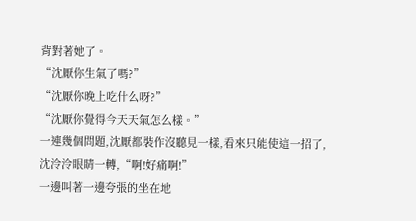背對著她了。
“沈厭你生氣了嗎?”
“沈厭你晚上吃什么呀?”
“沈厭你覺得今天天氣怎么樣。”
一連幾個問題,沈厭都裝作沒聽見一樣,看來只能使這一招了,
沈泠泠眼睛一轉,“啊!好痛啊!”
一邊叫著一邊夸張的坐在地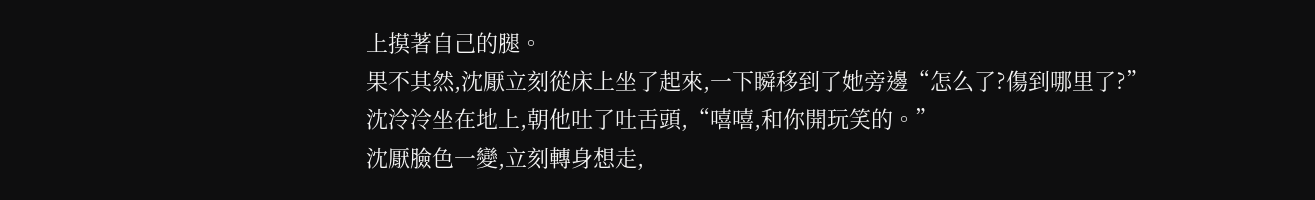上摸著自己的腿。
果不其然,沈厭立刻從床上坐了起來,一下瞬移到了她旁邊“怎么了?傷到哪里了?”
沈泠泠坐在地上,朝他吐了吐舌頭,“嘻嘻,和你開玩笑的。”
沈厭臉色一變,立刻轉身想走,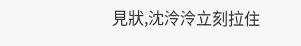見狀,沈泠泠立刻拉住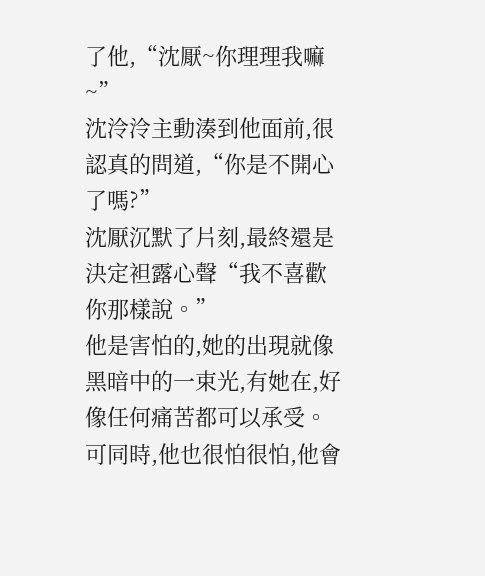了他,“沈厭~你理理我嘛~”
沈泠泠主動湊到他面前,很認真的問道,“你是不開心了嗎?”
沈厭沉默了片刻,最終還是決定袒露心聲“我不喜歡你那樣說。”
他是害怕的,她的出現就像黑暗中的一束光,有她在,好像任何痛苦都可以承受。
可同時,他也很怕很怕,他會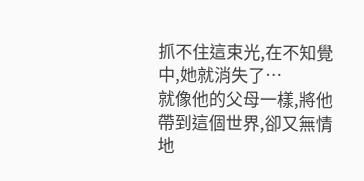抓不住這束光,在不知覺中,她就消失了…
就像他的父母一樣,將他帶到這個世界,卻又無情地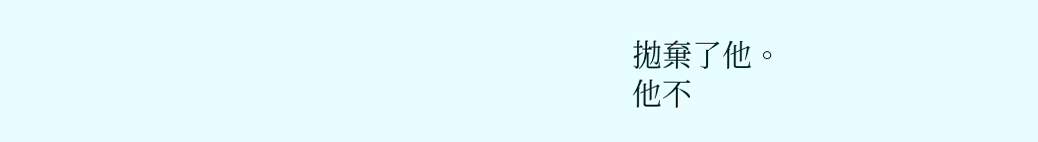拋棄了他。
他不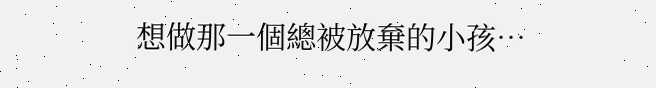想做那一個總被放棄的小孩…